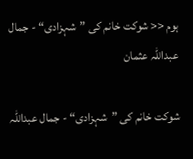ہوم << شوکت خانم کی ”شہزادی“ - جمال عبداللہ عثمان

شوکت خانم کی ”شہزادی“ - جمال عبداللہ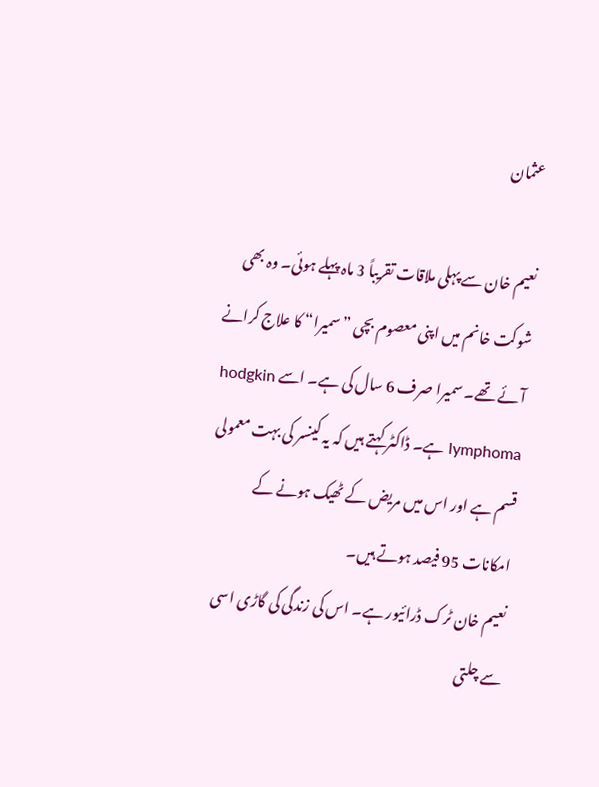عثمان

نعیم خان سے پہلی ملاقات تقریباً 3 ماہ پہلے ہوئی۔ وہ بھی شوکت خانم میں اپنی معصوم بچی ”سمیرا“ کا علاج کرانے آئے تھے۔ سمیرا صرف 6 سال کی ہے۔ اسے hodgkin lymphoma ہے۔ ڈاکٹر کہتے ہیں کہ یہ کینسر کی بہت معمولی قسم ہے اور اس میں مریض کے ٹھیک ہونے کے امکانات 95 فیصد ہوتے ہیں۔
نعیم خان ٹرک ڈرائیور ہے۔ اس کی زندگی کی گاڑی اسی سے چلتی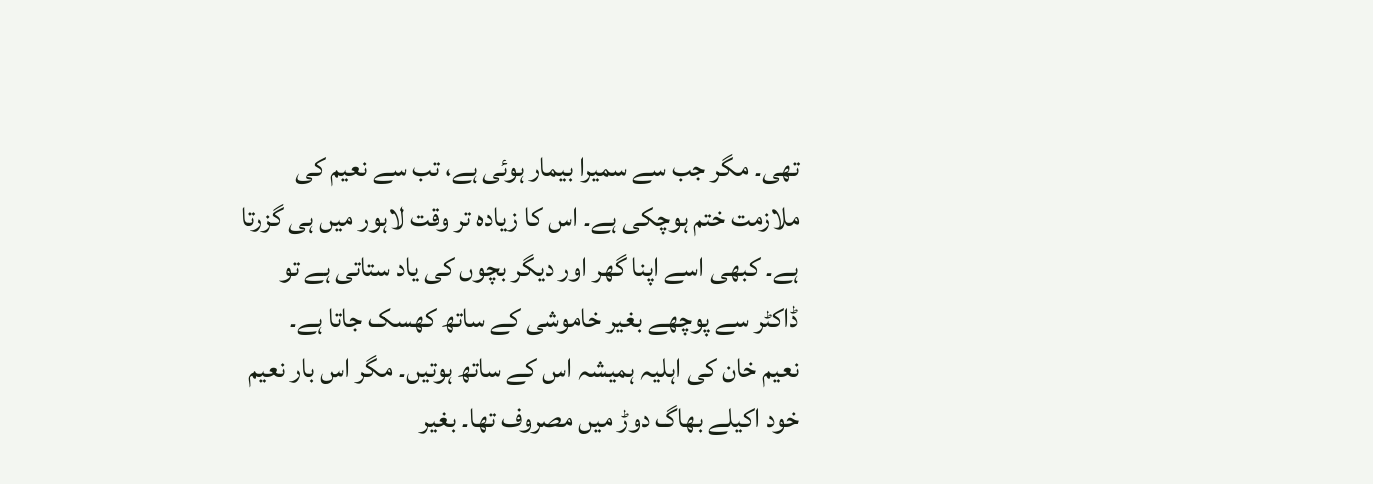تھی۔ مگر جب سے سمیرا بیمار ہوئی ہے، تب سے نعیم کی ملازمت ختم ہوچکی ہے۔ اس کا زیادہ تر وقت لاہور میں ہی گزرتا ہے۔ کبھی اسے اپنا گھر اور دیگر بچوں کی یاد ستاتی ہے تو ڈاکٹر سے پوچھے بغیر خاموشی کے ساتھ کھسک جاتا ہے۔
نعیم خان کی اہلیہ ہمیشہ اس کے ساتھ ہوتیں۔ مگر اس بار نعیم خود اکیلے بھاگ دوڑ میں مصروف تھا۔ بغیر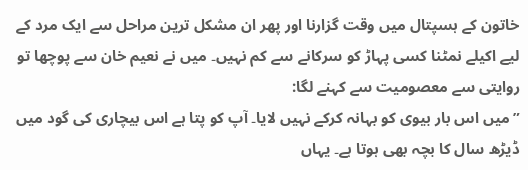خاتون کے ہسپتال میں وقت گزارنا اور پھر ان مشکل ترین مراحل سے ایک مرد کے لیے اکیلے نمٹنا کسی پہاڑ کو سرکانے سے کم نہیں۔ میں نے نعیم خان سے پوچھا تو روایتی سے معصومیت سے کہنے لگا:
”میں اس بار بیوی کو بہانہ کرکے نہیں لایا۔ آپ کو پتا ہے اس بیچاری کی گود میں ڈیڑھ سال کا بچہ بھی ہوتا ہے۔ یہاں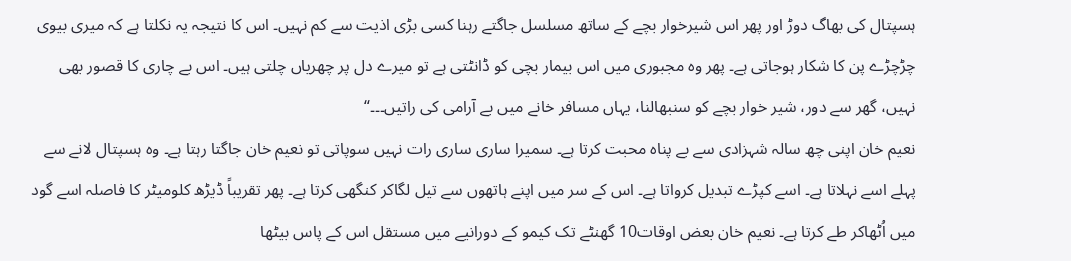ہسپتال کی بھاگ دوڑ اور پھر اس شیرخوار بچے کے ساتھ مسلسل جاگتے رہنا کسی بڑی اذیت سے کم نہیں۔ اس کا نتیجہ یہ نکلتا ہے کہ میری بیوی چڑچڑے پن کا شکار ہوجاتی ہے۔ پھر وہ مجبوری میں اس بیمار بچی کو ڈانٹتی ہے تو میرے دل پر چھریاں چلتی ہیں۔ اس بے چاری کا قصور بھی نہیں، گھر سے دور، شیر خوار بچے کو سنبھالنا، یہاں مسافر خانے میں بے آرامی کی راتیں۔۔۔“
نعیم خان اپنی چھ سالہ شہزادی سے بے پناہ محبت کرتا ہے۔ سمیرا ساری ساری رات نہیں سوپاتی تو نعیم خان جاگتا رہتا ہے۔ وہ ہسپتال لانے سے پہلے اسے نہلاتا ہے۔ اسے کپڑے تبدیل کرواتا ہے۔ اس کے سر میں اپنے ہاتھوں سے تیل لگاکر کنگھی کرتا ہے۔ پھر تقریباً ڈیڑھ کلومیٹر کا فاصلہ اسے گود میں اُٹھاکر طے کرتا ہے۔ نعیم خان بعض اوقات10 گھنٹے تک کیمو کے دورانیے میں مستقل اس کے پاس بیٹھا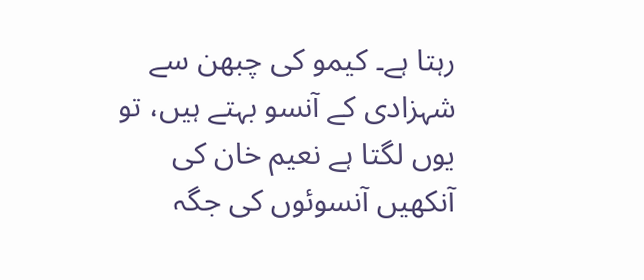رہتا ہے۔ کیمو کی چبھن سے شہزادی کے آنسو بہتے ہیں، تو یوں لگتا ہے نعیم خان کی آنکھیں آنسوئوں کی جگہ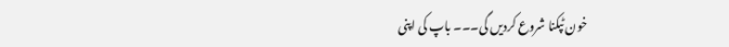خون ٹپکنا شروع کردیں گی۔۔۔ باپ کی اپنی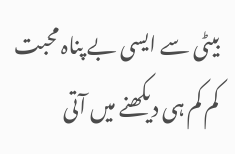بیٹی سے ایسی بے پناہ محبت کم کم ہی دیکھنے میں آتی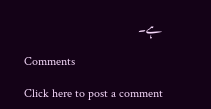ہے۔

Comments

Click here to post a comment